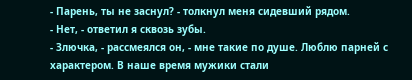- Парень, ты не заснул? - толкнул меня сидевший рядом.
- Нет, - ответил я сквозь зубы.
- Злючка, - рассмеялся он, - мне такие по душе. Люблю парней с характером. В наше время мужики стали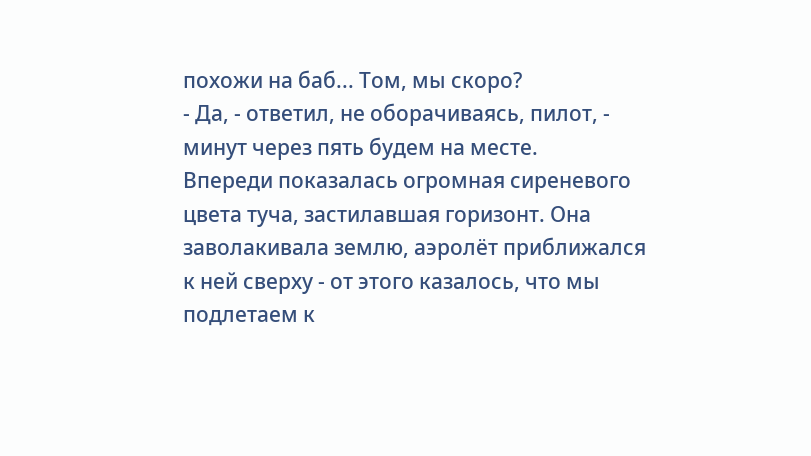похожи на баб... Том, мы скоро?
- Да, - ответил, не оборачиваясь, пилот, - минут через пять будем на месте.
Впереди показалась огромная сиреневого цвета туча, застилавшая горизонт. Она заволакивала землю, аэролёт приближался к ней сверху - от этого казалось, что мы подлетаем к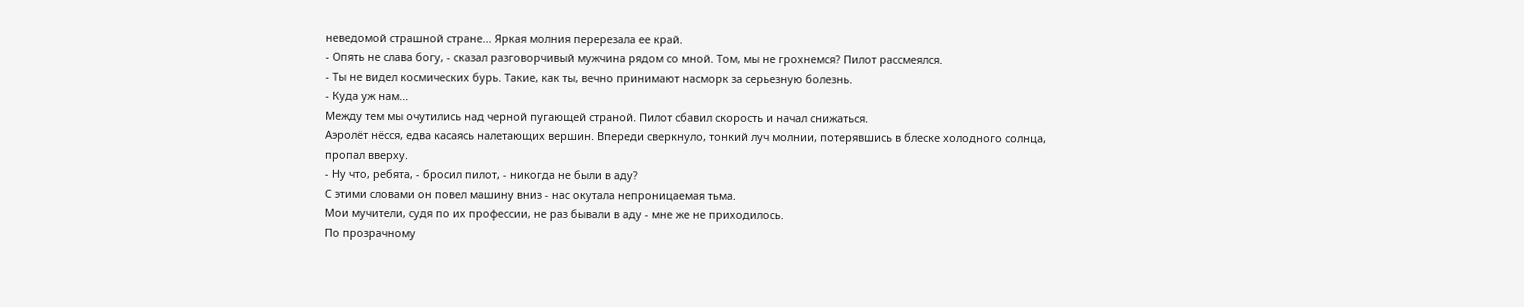неведомой страшной стране... Яркая молния перерезала ее край.
- Опять не слава богу, - сказал разговорчивый мужчина рядом со мной. Том, мы не грохнемся? Пилот рассмеялся.
- Ты не видел космических бурь. Такие, как ты, вечно принимают насморк за серьезную болезнь.
- Куда уж нам...
Между тем мы очутились над черной пугающей страной. Пилот сбавил скорость и начал снижаться.
Аэролёт нёсся, едва касаясь налетающих вершин. Впереди сверкнуло, тонкий луч молнии, потерявшись в блеске холодного солнца, пропал вверху.
- Ну что, ребята, - бросил пилот, - никогда не были в аду?
С этими словами он повел машину вниз - нас окутала непроницаемая тьма.
Мои мучители, судя по их профессии, не раз бывали в аду - мне же не приходилось.
По прозрачному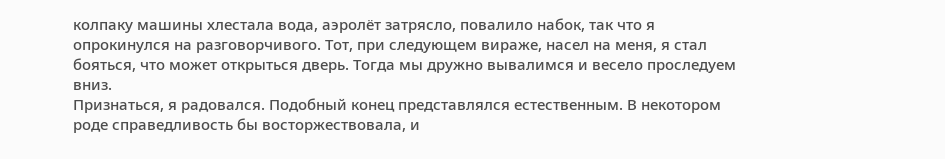колпаку машины хлестала вода, аэролёт затрясло, повалило набок, так что я опрокинулся на разговорчивого. Тот, при следующем вираже, насел на меня, я стал бояться, что может открыться дверь. Тогда мы дружно вывалимся и весело проследуем вниз.
Признаться, я радовался. Подобный конец представлялся естественным. В некотором роде справедливость бы восторжествовала, и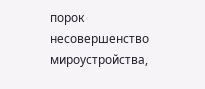порок несовершенство мироустройства,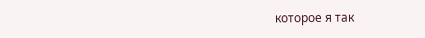которое я так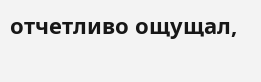отчетливо ощущал,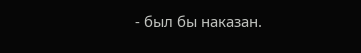- был бы наказан.